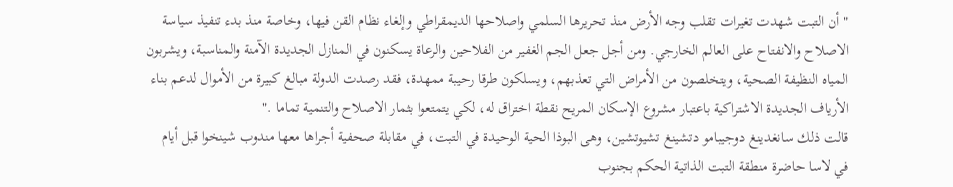" أن التبت شهدت تغيرات تقلب وجه الأرض منذ تحريرها السلمي واصلاحها الديمقراطي وإلغاء نظام القن فيها، وخاصة منذ بدء تنفيذ سياسة الاصلاح والانفتاح على العالم الخارجي. ومن أجل جعل الجم الغفير من الفلاحين والرعاة يسكنون في المنازل الجديدة الآمنة والمناسبة، ويشربون المياه النظيفة الصحية، ويتخلصون من الأمراض التي تعذبهم، ويسلكون طرقا رحيبة ممهدة، فقد رصدت الدولة مبالغ كبيرة من الأموال لدعم بناء الأرياف الجديدة الاشتراكية باعتبار مشروع الإسكان المريح نقطة اختراق له، لكي يتمتعوا بثمار الاصلاح والتنمية تماما ."
قالت ذلك سانغدينغ دوجيبامو دتشينغ تشيوتشين، وهى البوذا الحية الوحيدة في التبت، في مقابلة صحفية أجراها معها مندوب شينخوا قبل أيام في لاسا حاضرة منطقة التبت الذاتية الحكم بجنوب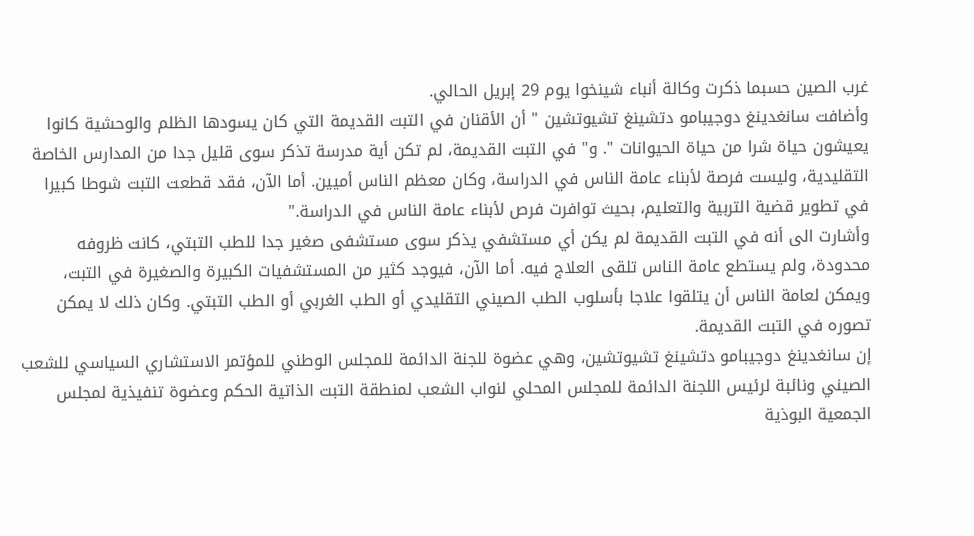غرب الصين حسبما ذكرت وكالة أنباء شينخوا يوم 29 إبريل الحالي.
وأضافت سانغدينغ دوجيبامو دتشينغ تشيوتشين " أن الأقنان في التبت القديمة التي كان يسودها الظلم والوحشية كانوا يعيشون حياة شرا من حياة الحيوانات ". و" في التبت القديمة، لم تكن أية مدرسة تذكر سوى قليل جدا من المدارس الخاصة التقليدية، وليست فرصة لأبناء عامة الناس في الدراسة، وكان معظم الناس أميين. أما الآن، فقد قطعت التبت شوطا كبيرا في تطوير قضية التربية والتعليم، بحيث توافرت فرص لأبناء عامة الناس في الدراسة."
وأشارت الى أنه في التبت القديمة لم يكن أي مستشفي يذكر سوى مستشفى صغير جدا للطب التبتي، كانت ظروفه محدودة، ولم يستطع عامة الناس تلقى العلاج فيه. أما الآن، فيوجد كثير من المستشفيات الكبيرة والصغيرة في التبت، ويمكن لعامة الناس أن يتلقوا علاجا بأسلوب الطب الصيني التقليدي أو الطب الغربي أو الطب التبتي. وكان ذلك لا يمكن تصوره في التبت القديمة.
إن سانغدينغ دوجيبامو دتشينغ تشيوتشين، وهي عضوة للجنة الدائمة للمجلس الوطني للمؤتمر الاستشاري السياسي للشعب الصيني ونائبة لرئيس اللجنة الدائمة للمجلس المحلي لنواب الشعب لمنطقة التبت الذاتية الحكم وعضوة تنفيذية لمجلس الجمعية البوذية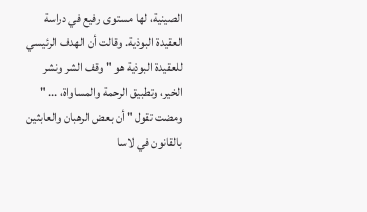الصينية، لها مستوى رفيع في دراسة العقيدة البوذية. وقالت أن الهدف الرئيسي للعقيدة البوذية هو " وقف الشر ونشر الخير، وتطبيق الرحمة والمساواة، ... "
ومضت تقول " أن بعض الرهبان والعابثين بالقانون في لاسا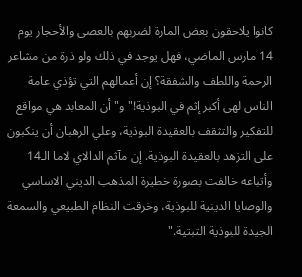كانوا يلاحقون بعض المارة لضربهم بالعصى والأحجار يوم 14 مارس الماضي، فهل يوجد في ذلك ولو ذرة من مشاعر الرحمة واللطف والشفقة؟ إن أعمالهم التي تؤذي عامة الناس لهى أكبر إثم في البوذية!" و" أن المعابد هي مواقع للتفكير والتثقف بالعقيدة البوذية، وعلي الرهبان أن ينكبون على التزهد بالعقيدة البوذية. إن مآثم الدالاي لاما الـ14 وأتباعه خالفت بصورة خطيرة المذهب الديني الاساسي والوصايا الدينية للبوذية، وخرقت النظام الطبيعي والسمعة الجيدة للبوذية التبتية."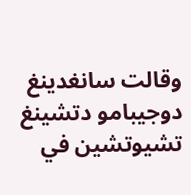وقالت سانغدينغ دوجيبامو دتشينغ تشيوتشين في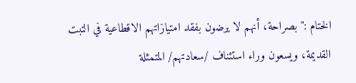الختام :" بصراحة، أنهم لا يرضون بفقد امتيازاتهم الاقطاعية في التبت القديمة، ويسعون وراء استئناف /سعادتهم/ المتمثلة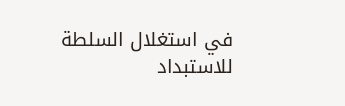في استغلال السلطة للاستبداد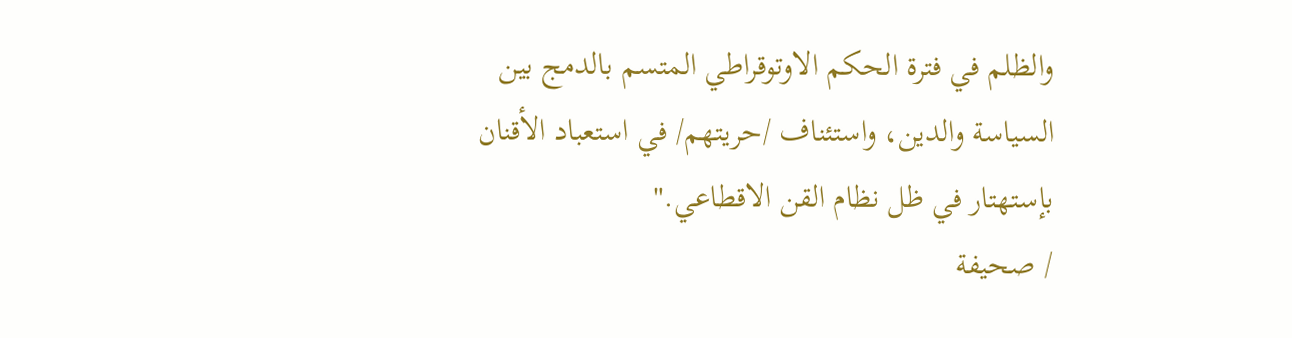والظلم في فترة الحكم الاوتوقراطي المتسم بالدمج بين السياسة والدين، واستئناف /حريتهم/ في استعباد الأقنان بإستهتار في ظل نظام القن الاقطاعي."
/ صحيفة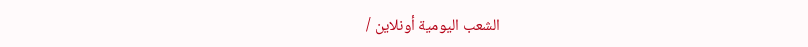الشعب اليومية أونلاين /